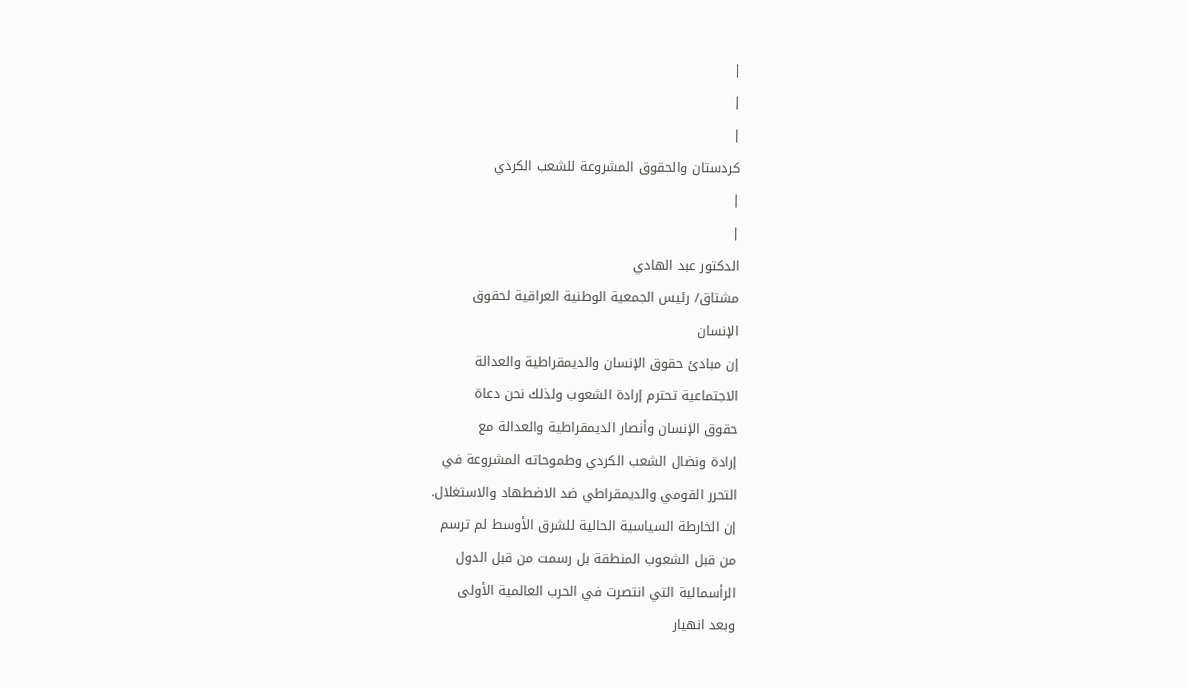|
|
|
كردستان والحقوق المشروعة للشعب الكردي
|
|
الدكتور عبد الهادي
مشتاق/ رئيس الجمعية الوطنية العراقية لحقوق
الإنسان
إن مبادئ حقوق الإنسان والديمقراطية والعدالة
الاجتماعية تحترم إرادة الشعوب ولذلك نحن دعاة
حقوق الإنسان وأنصار الديمقراطية والعدالة مع
إرادة ونضال الشعب الكردي وطموحاته المشروعة في
التحرر القومي والديمقراطي ضد الاضطهاد والاستغلال.
إن الخارطة السياسية الحالية للشرق الأوسط لم ترسم
من قبل الشعوب المنطقة بل رسمت من قبل الدول
الرأسمالية التي انتصرت في الحرب العالمية الأولى
وبعد انهيار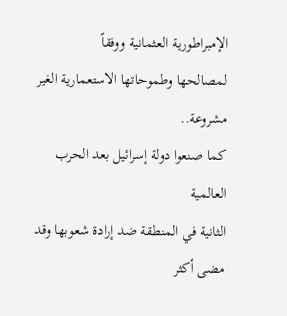الإمبراطورية العثمانية ووفقاً
لمصالحها وطموحاتها الاستعمارية الغير مشروعة..
كما صنعوا دولة إسرائيل بعد الحرب العالمية
الثانية في المنطقة ضد إرادة شعوبها وقد مضى أكثر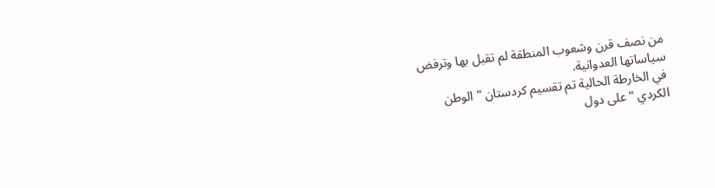من نصف قرن وشعوب المنطقة لم تقبل بها وترفض
سياساتها العدوانية.
في الخارطة الحالية تم تقسيم كردستان " الوطن
الكردي " على دول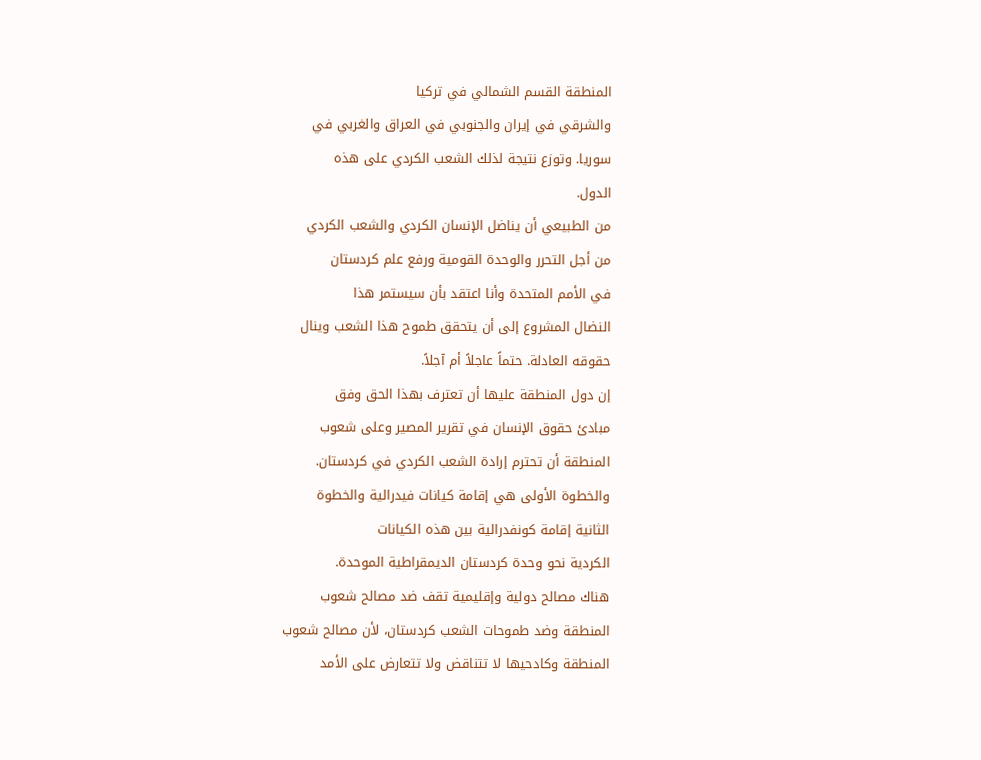المنطقة القسم الشمالي في تركيا
والشرقي في إيران والجنوبي في العراق والغربي في
سوريا. وتوزع نتيجة لذلك الشعب الكردي على هذه
الدول.
من الطبيعي أن يناضل الإنسان الكردي والشعب الكردي
من أجل التحرر والوحدة القومية ورفع علم كردستان
في الأمم المتحدة وأنا اعتقد بأن سيستمر هذا
النضال المشروع إلى أن يتحقق طموح هذا الشعب وينال
حقوقه العادلة. حتماً عاجلاً أم آجلاً.
إن دول المنطقة عليها أن تعترف بهذا الحق وفق
مبادئ حقوق الإنسان في تقرير المصير وعلى شعوب
المنطقة أن تحترم إرادة الشعب الكردي في كردستان.
والخطوة الأولى هي إقامة كيانات فيدرالية والخطوة
الثانية إقامة كونفدرالية بين هذه الكيانات
الكردية نحو وحدة كردستان الديمقراطية الموحدة.
هناك مصالح دولية وإقليمية تقف ضد مصالح شعوب
المنطقة وضد طموحات الشعب كردستان، لأن مصالح شعوب
المنطقة وكادحيها لا تتناقض ولا تتعارض على الأمد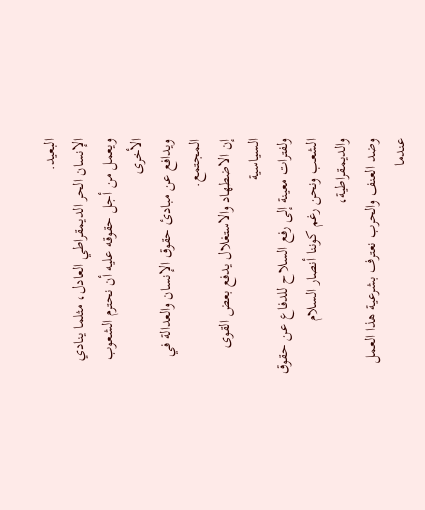البعيد.
الإنسان الحر الديمقراطي العادل، مثلما ينادي
ويعمل من أجل حقوقه عليه أن نحترم الشعوب الأخرى
ويدافع عن مبادئ حقوق الإنسان والعدالة في المجتمع.
إن الاضطهاد والاستغلال يدفع بعض القوى السياسية
ولفترات معينة إلى رفع السلاح للدفاع عن حقوق
الشعب ونحن رغم كوننا أنصار السلام والديمقراطية،
وضد العنف والحرب نعترف بشرعية هذا العمل عندما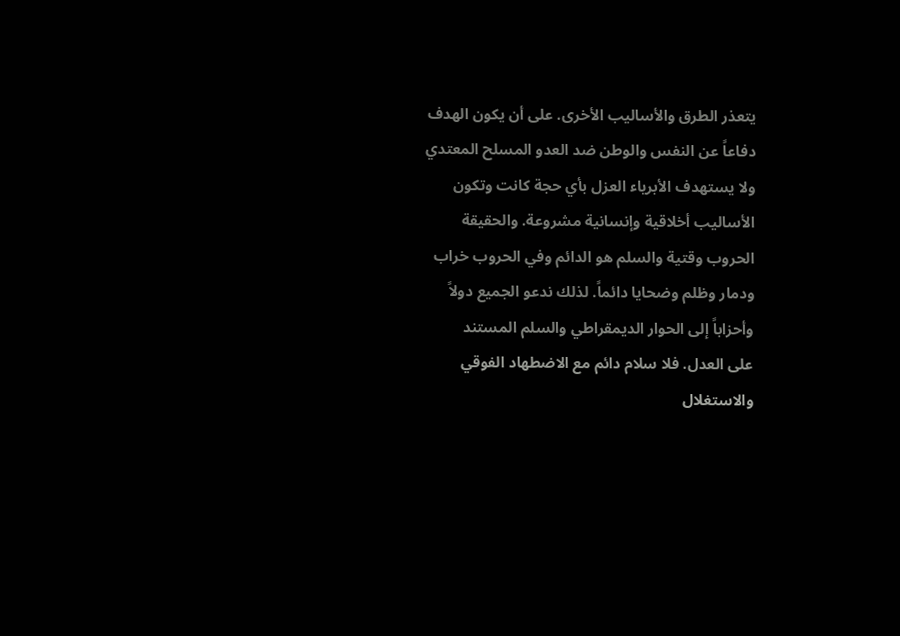يتعذر الطرق والأساليب الأخرى. على أن يكون الهدف
دفاعاً عن النفس والوطن ضد العدو المسلح المعتدي
ولا يستهدف الأبرياء العزل بأي حجة كانت وتكون
الأساليب أخلاقية وإنسانية مشروعة. والحقيقة
الحروب وقتية والسلم هو الدائم وفي الحروب خراب
ودمار وظلم وضحايا دائماً. لذلك ندعو الجميع دولاً
وأحزاباً إلى الحوار الديمقراطي والسلم المستند
على العدل. فلا سلام دائم مع الاضطهاد الفوقي
والاستغلال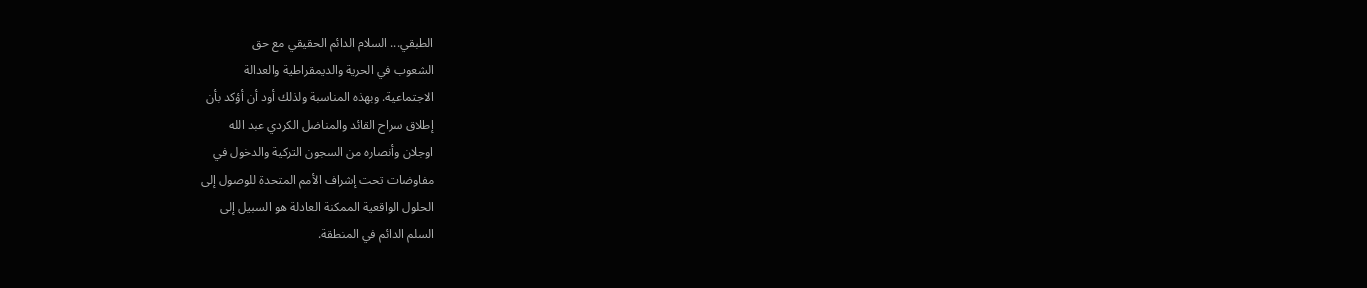الطبقي... السلام الدائم الحقيقي مع حق
الشعوب في الحرية والديمقراطية والعدالة
الاجتماعية. وبهذه المناسبة ولذلك أود أن أؤكد بأن
إطلاق سراح القائد والمناضل الكردي عبد الله
اوجلان وأنصاره من السجون التركية والدخول في
مفاوضات تحت إشراف الأمم المتحدة للوصول إلى
الحلول الواقعية الممكنة العادلة هو السبيل إلى
السلم الدائم في المنطقة.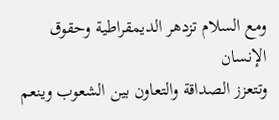ومع السلام تزدهر الديمقراطية وحقوق الإنسان
وتتعزز الصداقة والتعاون بين الشعوب وينعم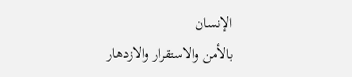الإنسان
بالأمن والاستقرار والازدهار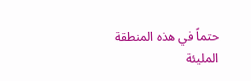حتماً في هذه المنطقة
المليئة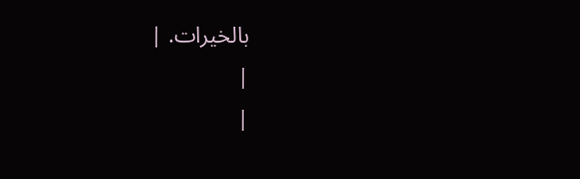بالخيرات. |
|
|